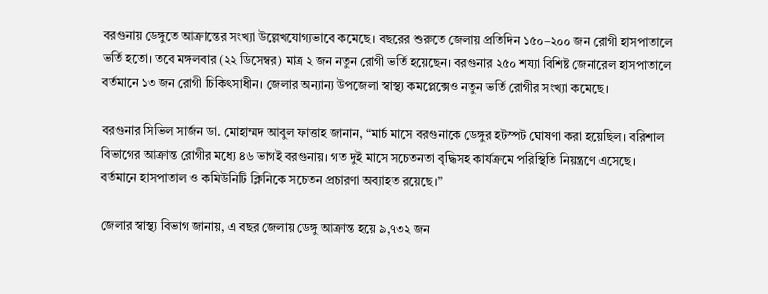বরগুনায় ডেঙ্গুতে আক্রান্তের সংখ্যা উল্লেখযোগ্যভাবে কমেছে। বছরের শুরুতে জেলায় প্রতিদিন ১৫০–২০০ জন রোগী হাসপাতালে ভর্তি হতো। তবে মঙ্গলবার (২২ ডিসেম্বর) মাত্র ২ জন নতুন রোগী ভর্তি হয়েছেন। বরগুনার ২৫০ শয্যা বিশিষ্ট জেনারেল হাসপাতালে বর্তমানে ১৩ জন রোগী চিকিৎসাধীন। জেলার অন্যান্য উপজেলা স্বাস্থ্য কমপ্লেক্সেও নতুন ভর্তি রোগীর সংখ্যা কমেছে।

বরগুনার সিভিল সার্জন ডা. মোহাম্মদ আবুল ফাত্তাহ জানান, “মার্চ মাসে বরগুনাকে ডেঙ্গুর হটস্পট ঘোষণা করা হয়েছিল। বরিশাল বিভাগের আক্রান্ত রোগীর মধ্যে ৪৬ ভাগই বরগুনায়। গত দুই মাসে সচেতনতা বৃদ্ধিসহ কার্যক্রমে পরিস্থিতি নিয়ন্ত্রণে এসেছে। বর্তমানে হাসপাতাল ও কমিউনিটি ক্লিনিকে সচেতন প্রচারণা অব্যাহত রয়েছে।”

জেলার স্বাস্থ্য বিভাগ জানায়, এ বছর জেলায় ডেঙ্গু আক্রান্ত হয়ে ৯,৭৩২ জন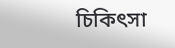চিকিৎসা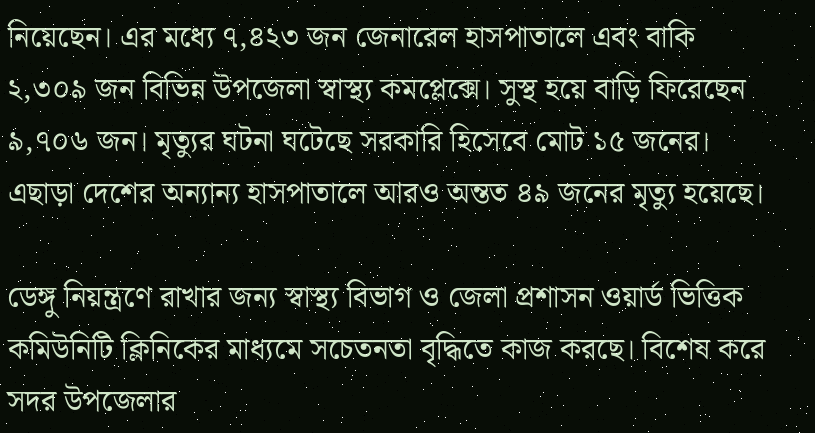নিয়েছেন। এর মধ্যে ৭,৪২৩ জন জেনারেল হাসপাতালে এবং বাকি ২,৩০৯ জন বিভিন্ন উপজেলা স্বাস্থ্য কমপ্লেক্সে। সুস্থ হয়ে বাড়ি ফিরেছেন ৯,৭০৬ জন। মৃত্যুর ঘটনা ঘটেছে সরকারি হিসেবে মোট ১৫ জনের। এছাড়া দেশের অন্যান্য হাসপাতালে আরও অন্তত ৪৯ জনের মৃত্যু হয়েছে।

ডেঙ্গু নিয়ন্ত্রণে রাখার জন্য স্বাস্থ্য বিভাগ ও জেলা প্রশাসন ওয়ার্ড ভিত্তিক কমিউনিটি ক্লিনিকের মাধ্যমে সচেতনতা বৃদ্ধিতে কাজ করছে। বিশেষ করে সদর উপজেলার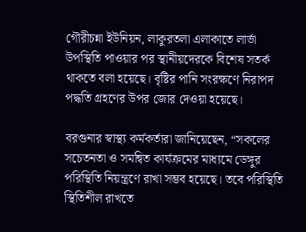গৌরীচন্না ইউনিয়ন, লাকুরতলা এলাকাতে লার্ভা উপস্থিতি পাওয়ার পর স্থানীয়দেরকে বিশেষ সতর্ক থাকতে বলা হয়েছে। বৃষ্টির পানি সংরক্ষণে নিরাপদ পদ্ধতি গ্রহণের উপর জোর দেওয়া হয়েছে।

বরগুনার স্বাস্থ্য কর্মকর্তারা জানিয়েছেন, “সকলের সচেতনতা ও সমন্বিত কার্যক্রমের মাধ্যমে ডেঙ্গুর পরিস্থিতি নিয়ন্ত্রণে রাখা সম্ভব হয়েছে। তবে পরিস্থিতি স্থিতিশীল রাখতে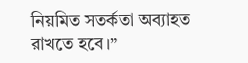নিয়মিত সতর্কতা অব্যাহত রাখতে হবে।”